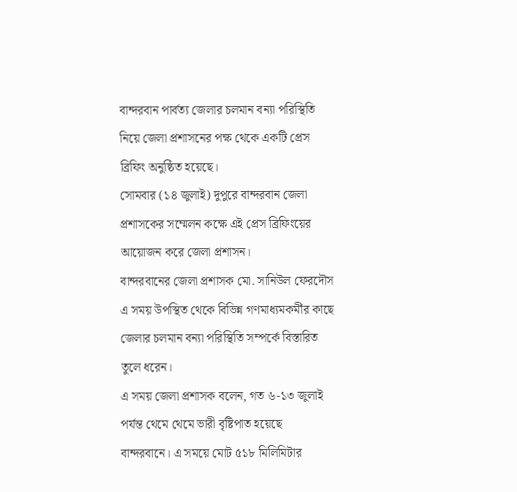বান্দরবান পার্বত্য জেলার চলমান বন্যা পরিস্থিতি নিয়ে জেলা প্রশাসনের পক্ষ থেকে একটি প্রেস ব্রিফিং অনুষ্ঠিত হয়েছে।
সোমবার (১৪ জুলাই) দুপুরে বান্দরবান জেলা প্রশাসকের সম্মেলন কক্ষে এই প্রেস ব্রিফিংয়ের আয়োজন করে জেলা প্রশাসন।
বান্দরবানের জেলা প্রশাসক মো. সানিউল ফেরদৌস এ সময় উপস্থিত থেকে বিভিন্ন গণমাধ্যমকর্মীর কাছে জেলার চলমান বন্যা পরিস্থিতি সম্পর্কে বিস্তারিত তুলে ধরেন।
এ সময় জেলা প্রশাসক বলেন, গত ৬-১৩ জুলাই পর্যন্ত থেমে থেমে ভারী বৃষ্টিপাত হয়েছে বান্দরবানে। এ সময়ে মোট ৫১৮ মিলিমিটার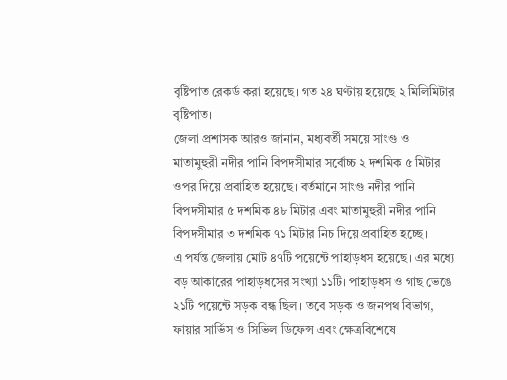বৃষ্টিপাত রেকর্ড করা হয়েছে। গত ২৪ ঘণ্টায় হয়েছে ২ মিলিমিটার বৃষ্টিপাত।
জেলা প্রশাসক আরও জানান, মধ্যবর্তী সময়ে সাংগু ও মাতামুহুরী নদীর পানি বিপদসীমার সর্বোচ্চ ২ দশমিক ৫ মিটার ওপর দিয়ে প্রবাহিত হয়েছে। বর্তমানে সাংগু নদীর পানি বিপদসীমার ৫ দশমিক ৪৮ মিটার এবং মাতামুহুরী নদীর পানি বিপদসীমার ৩ দশমিক ৭১ মিটার নিচ দিয়ে প্রবাহিত হচ্ছে।
এ পর্যন্ত জেলায় মোট ৪৭টি পয়েন্টে পাহাড়ধস হয়েছে। এর মধ্যে বড় আকারের পাহাড়ধসের সংখ্যা ১১টি। পাহাড়ধস ও গাছ ভেঙে ২১টি পয়েন্টে সড়ক বন্ধ ছিল। তবে সড়ক ও জনপথ বিভাগ, ফায়ার সার্ভিস ও সিভিল ডিফেন্স এবং ক্ষেত্রবিশেষে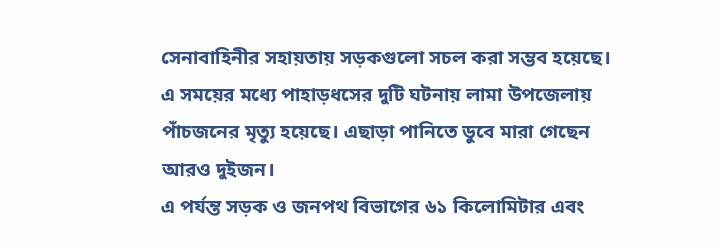সেনাবাহিনীর সহায়তায় সড়কগুলো সচল করা সম্ভব হয়েছে। এ সময়ের মধ্যে পাহাড়ধসের দুটি ঘটনায় লামা উপজেলায় পাঁচজনের মৃত্যু হয়েছে। এছাড়া পানিতে ডুবে মারা গেছেন আরও দুইজন।
এ পর্যন্ত সড়ক ও জনপথ বিভাগের ৬১ কিলোমিটার এবং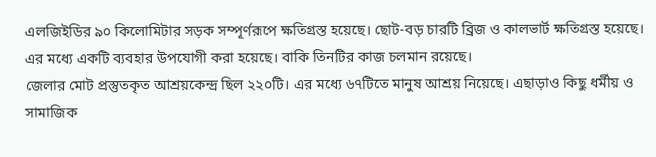এলজিইডির ৯০ কিলোমিটার সড়ক সম্পূর্ণরূপে ক্ষতিগ্রস্ত হয়েছে। ছোট-বড় চারটি ব্রিজ ও কালভার্ট ক্ষতিগ্রস্ত হয়েছে। এর মধ্যে একটি ব্যবহার উপযোগী করা হয়েছে। বাকি তিনটির কাজ চলমান রয়েছে।
জেলার মোট প্রস্তুতকৃত আশ্রয়কেন্দ্র ছিল ২২০টি। এর মধ্যে ৬৭টিতে মানুষ আশ্রয় নিয়েছে। এছাড়াও কিছু ধর্মীয় ও সামাজিক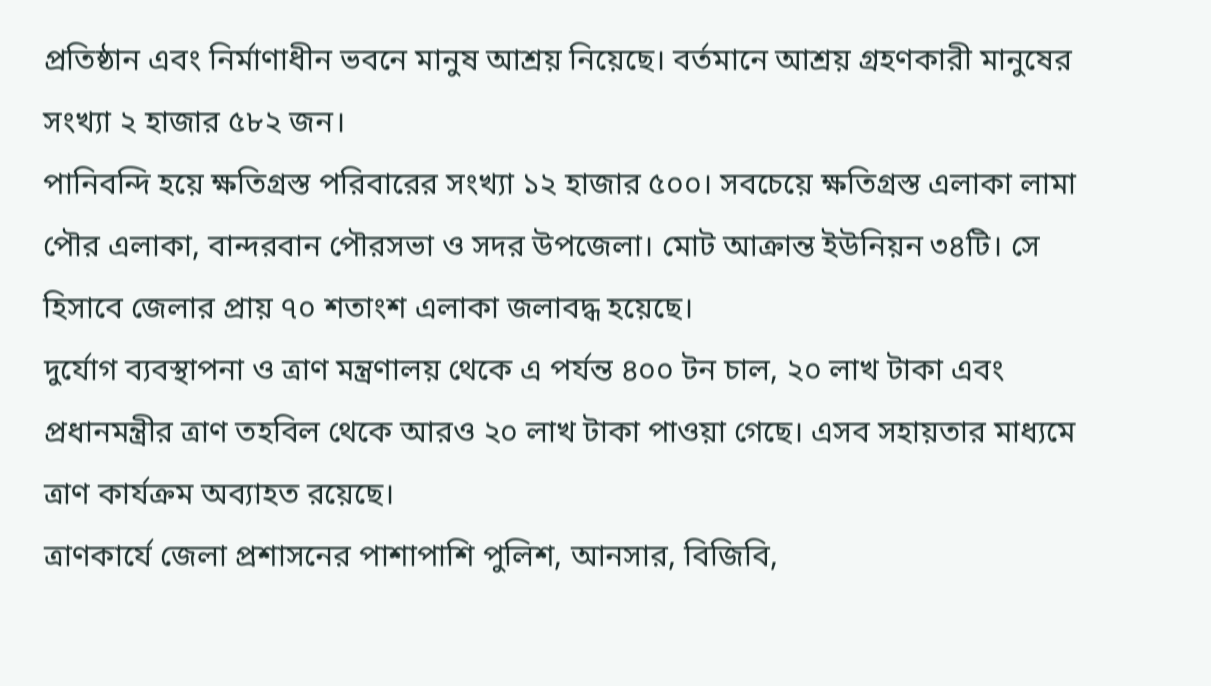প্রতিষ্ঠান এবং নির্মাণাধীন ভবনে মানুষ আশ্রয় নিয়েছে। বর্তমানে আশ্রয় গ্রহণকারী মানুষের সংখ্যা ২ হাজার ৫৮২ জন।
পানিবন্দি হয়ে ক্ষতিগ্রস্ত পরিবারের সংখ্যা ১২ হাজার ৫০০। সবচেয়ে ক্ষতিগ্রস্ত এলাকা লামা পৌর এলাকা, বান্দরবান পৌরসভা ও সদর উপজেলা। মোট আক্রান্ত ইউনিয়ন ৩৪টি। সে হিসাবে জেলার প্রায় ৭০ শতাংশ এলাকা জলাবদ্ধ হয়েছে।
দুর্যোগ ব্যবস্থাপনা ও ত্রাণ মন্ত্রণালয় থেকে এ পর্যন্ত ৪০০ টন চাল, ২০ লাখ টাকা এবং প্রধানমন্ত্রীর ত্রাণ তহবিল থেকে আরও ২০ লাখ টাকা পাওয়া গেছে। এসব সহায়তার মাধ্যমে ত্রাণ কার্যক্রম অব্যাহত রয়েছে।
ত্রাণকার্যে জেলা প্রশাসনের পাশাপাশি পুলিশ, আনসার, বিজিবি,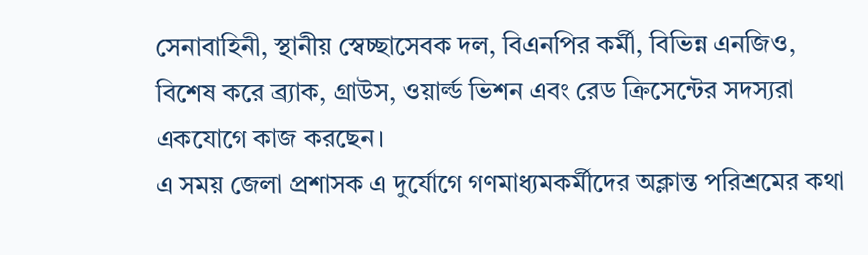সেনাবাহিনী, স্থানীয় স্বেচ্ছাসেবক দল, বিএনপির কর্মী, বিভিন্ন এনজিও, বিশেষ করে ব্র্যাক, গ্রাউস, ওয়ার্ল্ড ভিশন এবং রেড ক্রিসেন্টের সদস্যরা একযোগে কাজ করছেন।
এ সময় জেলা প্রশাসক এ দুর্যোগে গণমাধ্যমকর্মীদের অক্লান্ত পরিশ্রমের কথা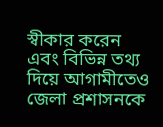স্বীকার করেন এবং বিভিন্ন তথ্য দিয়ে আগামীতেও জেলা প্রশাসনকে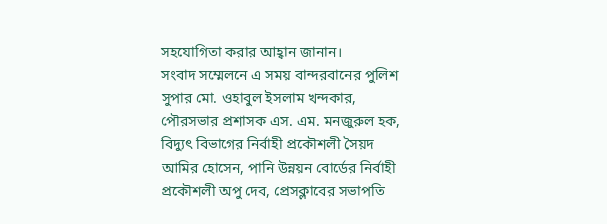সহযোগিতা করার আহ্বান জানান।
সংবাদ সম্মেলনে এ সময় বান্দরবানের পুলিশ সুপার মো. ওহাবুল ইসলাম খন্দকার, পৌরসভার প্রশাসক এস. এম. মনজুরুল হক, বিদ্যুৎ বিভাগের নির্বাহী প্রকৌশলী সৈয়দ আমির হোসেন, পানি উন্নয়ন বোর্ডের নির্বাহী প্রকৌশলী অপু দেব, প্রেসক্লাবের সভাপতি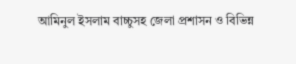আমিনুল ইসলাম বাচ্চুসহ জেলা প্রশাসন ও বিভিন্ন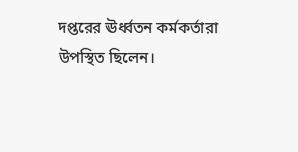দপ্তরের ঊর্ধ্বতন কর্মকর্তারা উপস্থিত ছিলেন।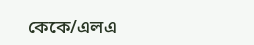কেকে/এলএ